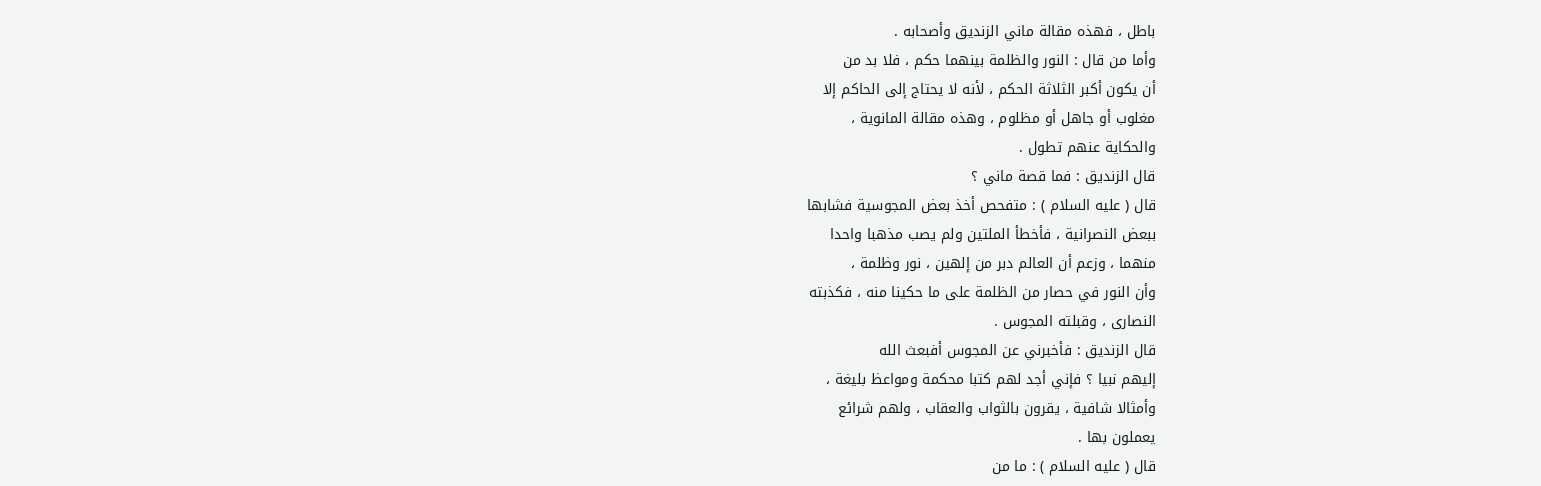باطل ، فهذه مقالة ماني الزنديق وأصحابه .
وأما من قال : النور والظلمة بينهما حكم ، فلا بد من
أن يكون أكبر الثلاثة الحكم ، لأنه لا يحتاج إلى الحاكم إلا
مغلوب أو جاهل أو مظلوم ، وهذه مقالة المانوية ،
والحكاية عنهم تطول .
قال الزنديق : فما قصة ماني ؟
قال ( عليه السلام ) : متفحص أخذ بعض المجوسية فشابها
ببعض النصرانية ، فأخطأ الملتين ولم يصب مذهبا واحدا
منهما ، وزعم أن العالم دبر من إلهين ، نور وظلمة ،
وأن النور في حصار من الظلمة على ما حكينا منه ، فكذبته
النصارى ، وقبلته المجوس .
قال الزنديق : فأخبرني عن المجوس أفبعث الله
إليهم نبيا ؟ فإني أجد لهم كتبا محكمة ومواعظ بليغة ،
وأمثالا شافية ، يقرون بالثواب والعقاب ، ولهم شرائع
يعملون بها .
قال ( عليه السلام ) : ما من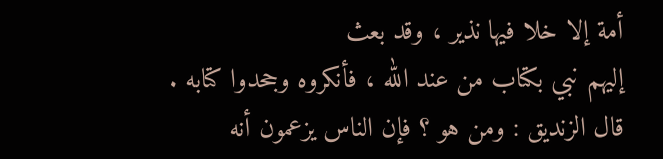أمة إلا خلا فيها نذير ، وقد بعث
إليهم نبي بكتاب من عند الله ، فأنكروه وجحدوا كتابه .
قال الزنديق : ومن هو ؟ فإن الناس يزعمون أنه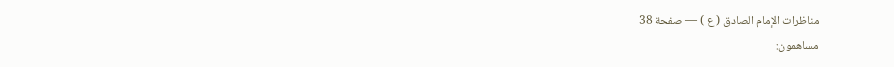مناظرات الإمام الصادق ( ع ) — صفحة 38
مساهمون: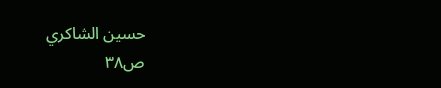حسين الشاكري
ص٣٨